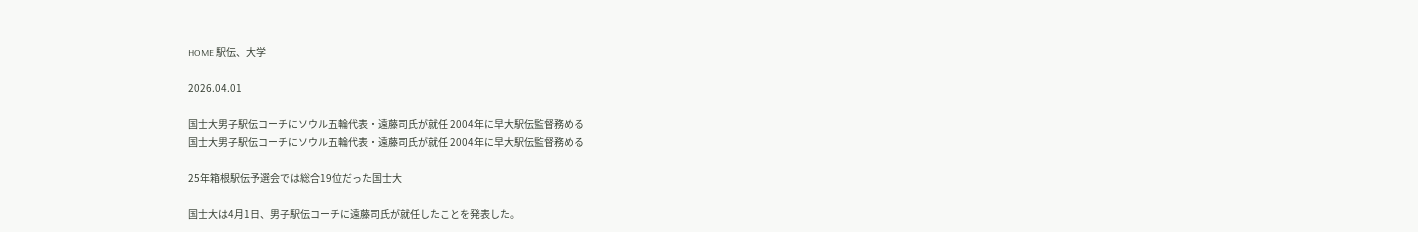HOME 駅伝、大学

2026.04.01

国士大男子駅伝コーチにソウル五輪代表・遠藤司氏が就任 2004年に早大駅伝監督務める
国士大男子駅伝コーチにソウル五輪代表・遠藤司氏が就任 2004年に早大駅伝監督務める

25年箱根駅伝予選会では総合19位だった国士大

国士大は4月1日、男子駅伝コーチに遠藤司氏が就任したことを発表した。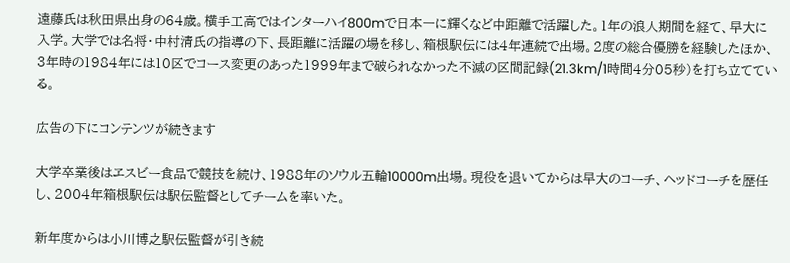遠藤氏は秋田県出身の64歳。横手工高ではインターハイ800mで日本一に輝くなど中距離で活躍した。1年の浪人期間を経て、早大に入学。大学では名将・中村清氏の指導の下、長距離に活躍の場を移し、箱根駅伝には4年連続で出場。2度の総合優勝を経験したほか、3年時の1984年には10区でコース変更のあった1999年まで破られなかった不滅の区間記録(21.3km/1時間4分05秒)を打ち立てている。

広告の下にコンテンツが続きます

大学卒業後はヱスビー食品で競技を続け、1988年のソウル五輪10000m出場。現役を退いてからは早大のコーチ、ヘッドコーチを歴任し、2004年箱根駅伝は駅伝監督としてチームを率いた。

新年度からは小川博之駅伝監督が引き続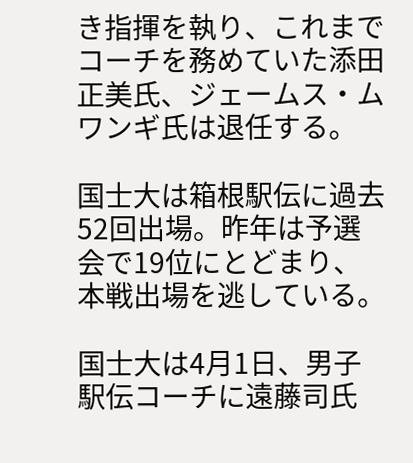き指揮を執り、これまでコーチを務めていた添田正美氏、ジェームス・ムワンギ氏は退任する。

国士大は箱根駅伝に過去52回出場。昨年は予選会で19位にとどまり、本戦出場を逃している。

国士大は4月1日、男子駅伝コーチに遠藤司氏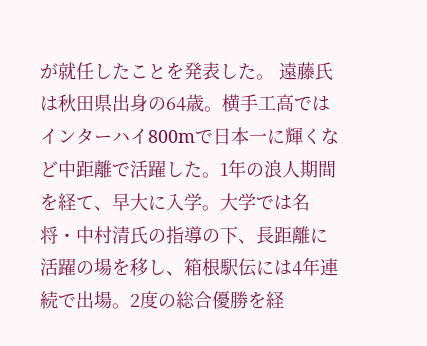が就任したことを発表した。 遠藤氏は秋田県出身の64歳。横手工高ではインターハイ800mで日本一に輝くなど中距離で活躍した。1年の浪人期間を経て、早大に入学。大学では名将・中村清氏の指導の下、長距離に活躍の場を移し、箱根駅伝には4年連続で出場。2度の総合優勝を経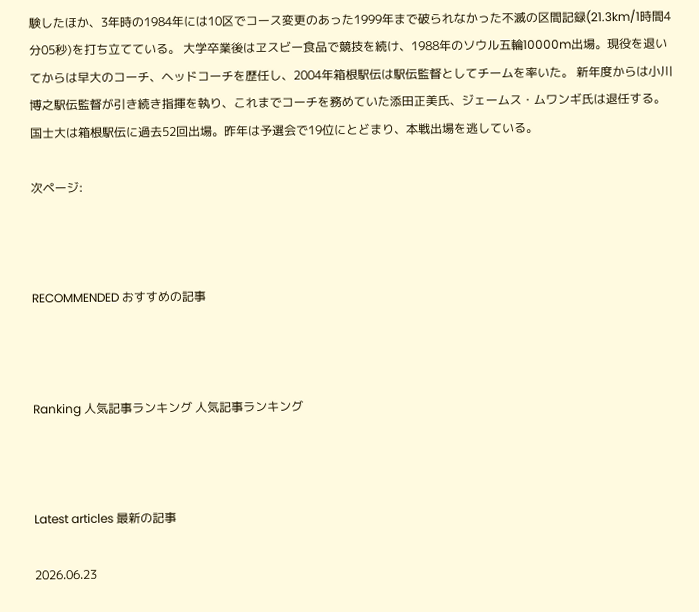験したほか、3年時の1984年には10区でコース変更のあった1999年まで破られなかった不滅の区間記録(21.3km/1時間4分05秒)を打ち立てている。 大学卒業後はヱスビー食品で競技を続け、1988年のソウル五輪10000m出場。現役を退いてからは早大のコーチ、ヘッドコーチを歴任し、2004年箱根駅伝は駅伝監督としてチームを率いた。 新年度からは小川博之駅伝監督が引き続き指揮を執り、これまでコーチを務めていた添田正美氏、ジェームス・ムワンギ氏は退任する。 国士大は箱根駅伝に過去52回出場。昨年は予選会で19位にとどまり、本戦出場を逃している。

次ページ:



RECOMMENDED おすすめの記事



Ranking 人気記事ランキング 人気記事ランキング



Latest articles 最新の記事

2026.06.23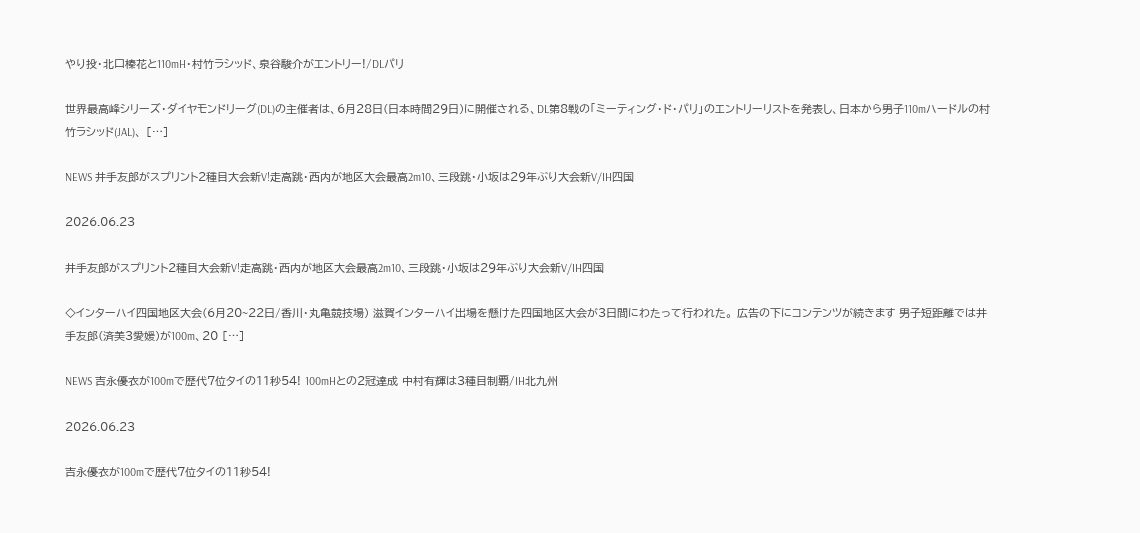やり投・北口榛花と110mH・村竹ラシッド、泉谷駿介がエントリー!/DLパリ

世界最高峰シリーズ・ダイヤモンドリーグ(DL)の主催者は、6月28日(日本時間29日)に開催される、DL第8戦の「ミーティング・ド・パリ」のエントリーリストを発表し、日本から男子110mハードルの村竹ラシッド(JAL)、 […]

NEWS 井手友郎がスプリント2種目大会新V!走高跳・西内が地区大会最高2m10、三段跳・小坂は29年ぶり大会新V/IH四国

2026.06.23

井手友郎がスプリント2種目大会新V!走高跳・西内が地区大会最高2m10、三段跳・小坂は29年ぶり大会新V/IH四国

◇インターハイ四国地区大会(6月20~22日/香川・丸亀競技場) 滋賀インターハイ出場を懸けた四国地区大会が3日間にわたって行われた。 広告の下にコンテンツが続きます 男子短距離では井手友郎(済美3愛媛)が100m、20 […]

NEWS 吉永優衣が100mで歴代7位タイの11秒54! 100mHとの2冠達成 中村有輝は3種目制覇/IH北九州

2026.06.23

吉永優衣が100mで歴代7位タイの11秒54!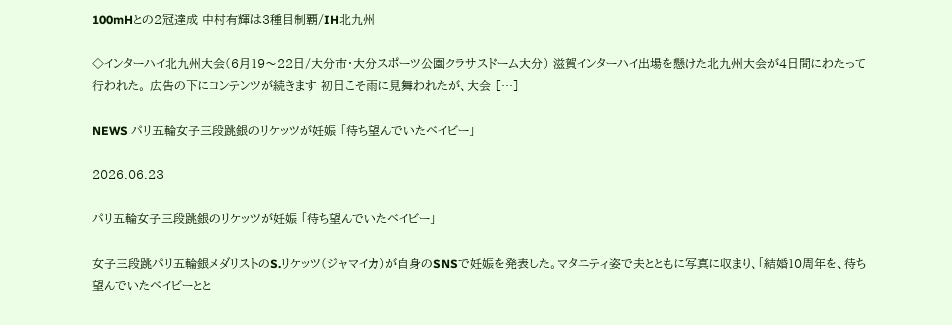100mHとの2冠達成 中村有輝は3種目制覇/IH北九州

◇インターハイ北九州大会(6月19〜22日/大分市・大分スポーツ公園クラサスドーム大分) 滋賀インターハイ出場を懸けた北九州大会が4日間にわたって行われた。 広告の下にコンテンツが続きます 初日こそ雨に見舞われたが、大会 […]

NEWS パリ五輪女子三段跳銀のリケッツが妊娠 「待ち望んでいたベイビー」

2026.06.23

パリ五輪女子三段跳銀のリケッツが妊娠 「待ち望んでいたベイビー」

女子三段跳パリ五輪銀メダリストのS.リケッツ(ジャマイカ)が自身のSNSで妊娠を発表した。マタニティ姿で夫とともに写真に収まり、「結婚10周年を、待ち望んでいたベイビーとと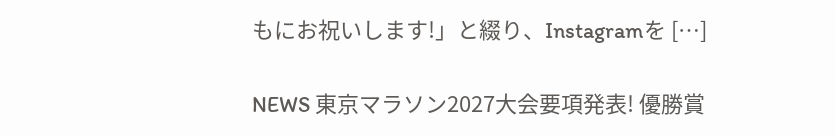もにお祝いします!」と綴り、Instagramを […]

NEWS 東京マラソン2027大会要項発表! 優勝賞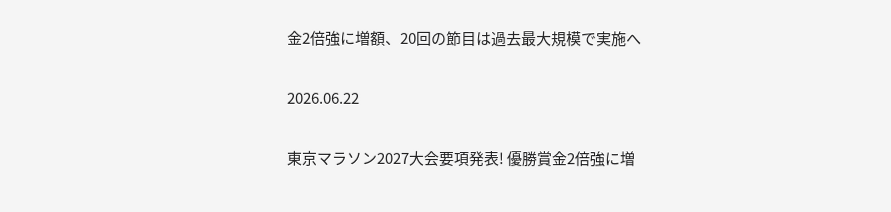金2倍強に増額、20回の節目は過去最大規模で実施へ

2026.06.22

東京マラソン2027大会要項発表! 優勝賞金2倍強に増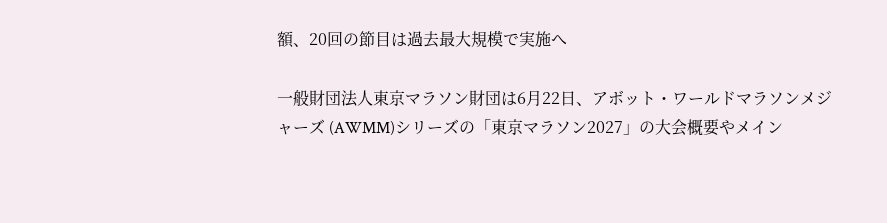額、20回の節目は過去最大規模で実施へ

一般財団法人東京マラソン財団は6月22日、アボット・ワールドマラソンメジャーズ (AWMM)シリーズの「東京マラソン2027」の大会概要やメイン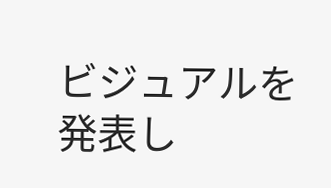ビジュアルを発表し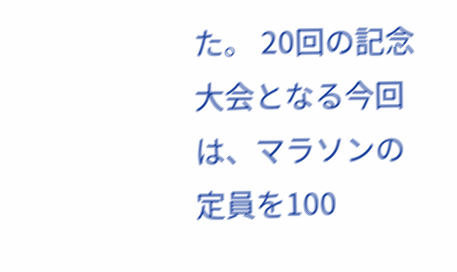た。 20回の記念大会となる今回は、マラソンの定員を100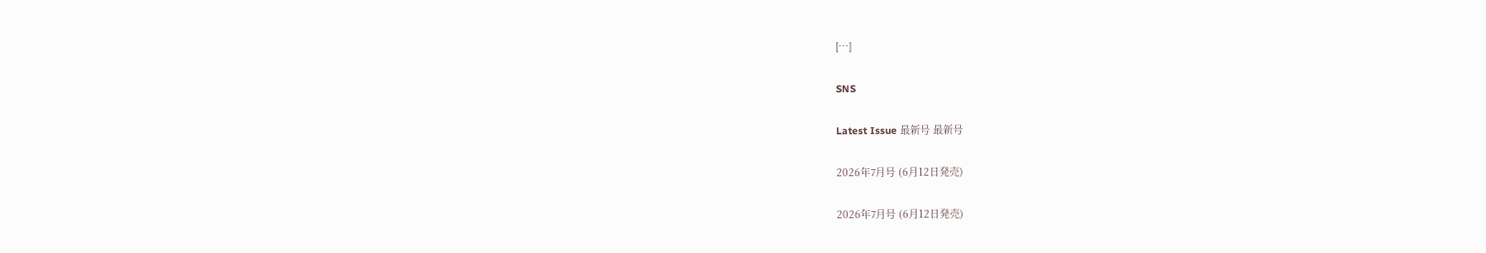[…]

SNS

Latest Issue 最新号 最新号

2026年7月号 (6月12日発売)

2026年7月号 (6月12日発売)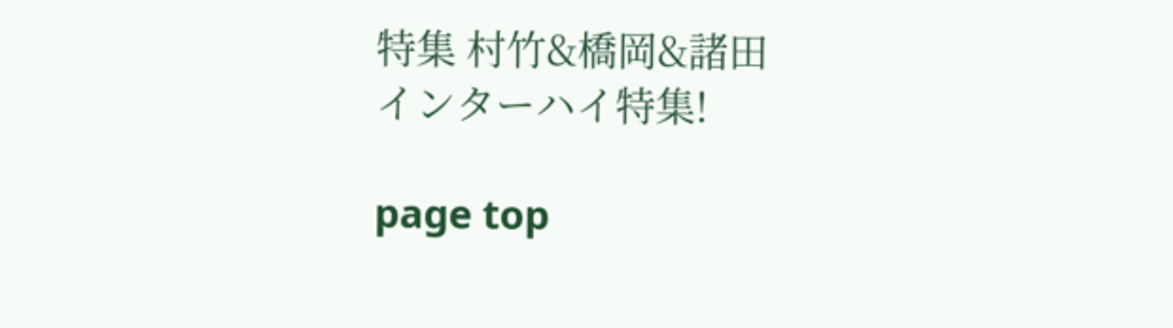特集 村竹&橋岡&諸田
インターハイ特集!

page top